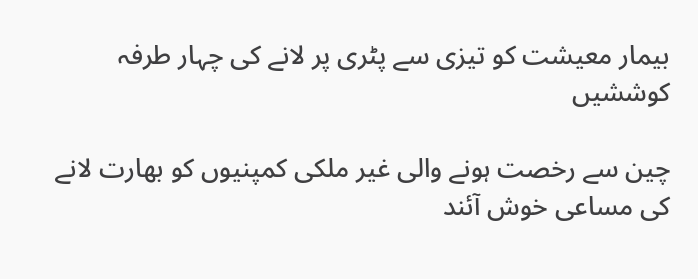بیمار معیشت کو تیزی سے پٹری پر لانے کی چہار طرفہ کوششیں

چین سے رخصت ہونے والی غیر ملکی کمپنیوں کو بھارت لانے کی مساعی خوش آئند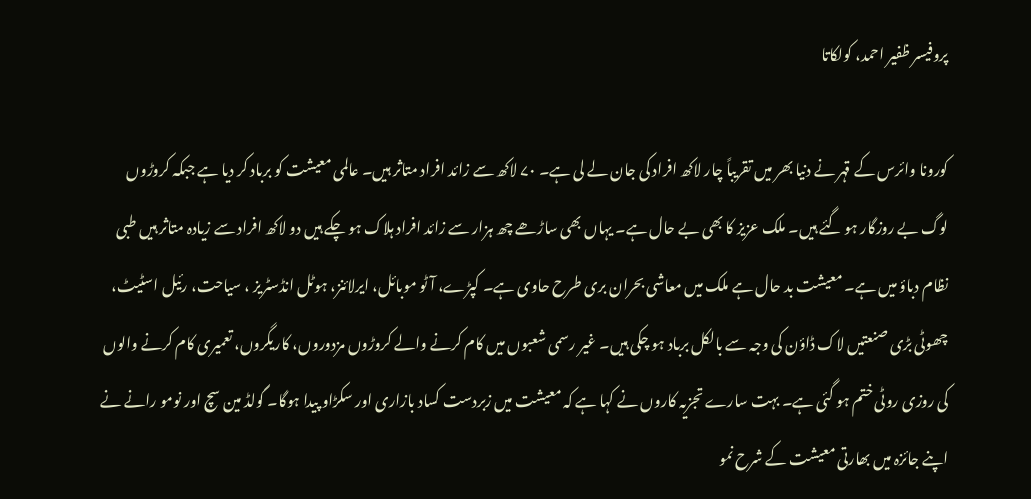پروفیسر ظفیر احمد، کولکاتا

کورونا وائرس کے قہر نے دنیا بھر میں تقریباً چار لاکھ افراد کی جان لے لی ہے۔ ۷۰ لاکھ سے زائد افراد متاثر ہیں۔ عالمی معیشت کو برباد کر دیا ہے جبکہ کروڑوں لوگ بے روزگار ہو گئے ہیں۔ ملک عزیز کا بھی بے حال ہے۔ یہاں بھی ساڑھے چھ ہزار سے زائد افراد ہلاک ہو چکے ہیں دو لاکھ افراد سے زیادہ متاثر ہیں طبی نظام دباؤ میں ہے۔ معیشت بد حال ہے ملک میں معاشی بحران بری طرح حاوی ہے۔ کپڑے، آٹو موبائل، ایرلائنز، ہوٹل انڈسٹریز ، سیاحت، رئیل اسٹیٹ، چھوٹی بڑی صنعتیں لاک ڈاؤن کی وجہ سے بالکل برباد ہو چکی ہیں۔ غیر رسمی شعبوں میں کام کرنے والے کروڑوں مزدوروں، کاریگروں، تعمیری کام کرنے والوں کی روزی روٹی ختم ہو گئی ہے۔ بہت سارے تجزیہ کاروں نے کہا ہے کہ معیشت میں زبردست کساد بازاری اور سکڑاو پیدا ہوگا۔ گولڈ مین سچ اور نومو رانے نے اپنے جائزہ میں بھارتی معیشت کے شرح نمو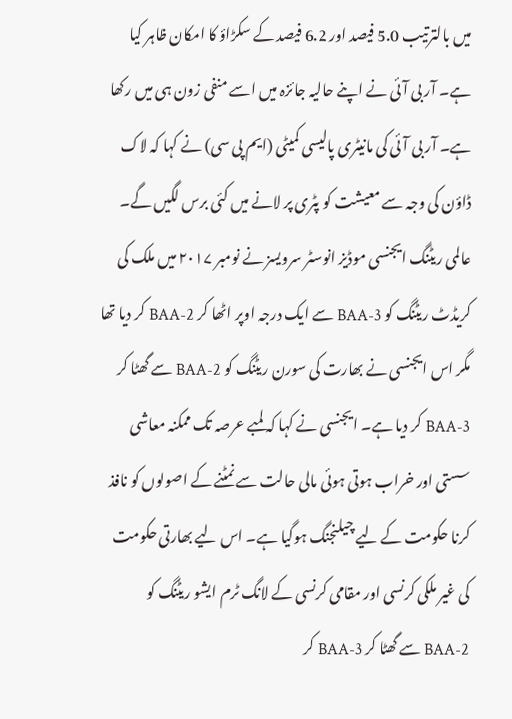میں بالترتیب 5.0 فیصد اور 6.2 فیصد کے سکڑاؤ کا امکان ظاہر کیا ہے۔ آر بی آئی نے اپنے حالیہ جائزہ میں اسے منفی زون ہی میں رکھا ہے۔ آر بی آئی کی مانیٹری پالیسی کمیٹی (ایم پی سی) نے کہا کہ لاک ڈاؤن کی وجہ سے معیشت کو پٹری پر لانے میں کئی برس لگیں گے۔ عالمی ریٹنگ ایجنسی موڈیز انوسٹر سرویسز نے نومبر ۲۰۱۷ میں ملک کی کریڈٹ ریٹنگ کو BAA-3 سے ایک درجہ اوپر اٹھا کر BAA-2 کر دیا تھا مگر اس ایجنسی نے بھارت کی سورن ریٹنگ کو BAA-2 سے گھٹا کر BAA-3 کر دیا ہے۔ ایجنسی نے کہا کہ لمبے عرصہ تک ممکنہ معاشی سستی اور خراب ہوتی ہوئی مالی حالت سے نمٹنے کے اصولوں کو نافذ کرنا حکومت کے لیے چیلنجنگ ہوگیا ہے۔ اس لیے بھارتی حکومت کی غیر ملکی کرنسی اور مقامی کرنسی کے لانگ ٹرم ایشو ریٹنگ کو BAA-2 سے گھٹا کر BAA-3 کر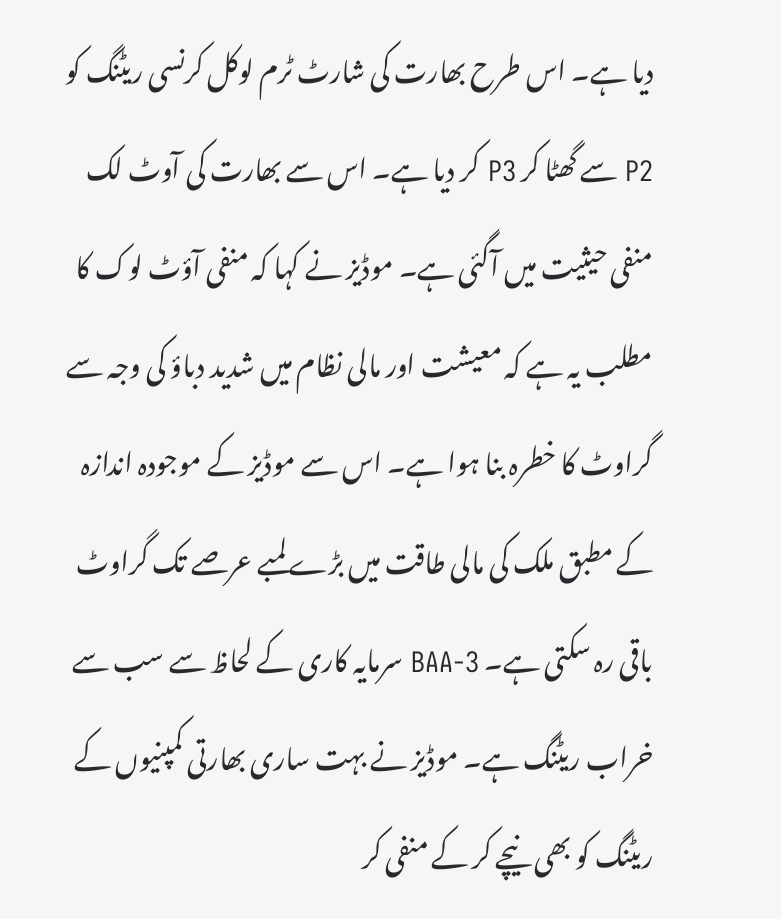دیا ہے۔ اس طرح بھارت کی شارٹ ٹرم لوکل کرنسی ریٹنگ کو P2 سے گھٹا کر P3 کر دیا ہے۔ اس سے بھارت کی آوٹ لک منفی حیثیت میں آگئی ہے۔ موڈیز نے کہا کہ منفی آؤٹ لوک کا مطلب یہ ہے کہ معیشت اور مالی نظام میں شدید دباؤ کی وجہ سے گراوٹ کا خطرہ بنا ہوا ہے۔ اس سے موڈیز کے موجودہ اندازہ کے مطبق ملک کی مالی طاقت میں بڑے لمبے عرصے تک گراوٹ باقی رہ سکتی ہے۔ BAA-3 سرمایہ کاری کے لحاظ سے سب سے خراب ریٹنگ ہے۔ موڈیز نے بہت ساری بھارتی کمپنیوں کے ریٹنگ کو بھی نیچے کر کے منفی کر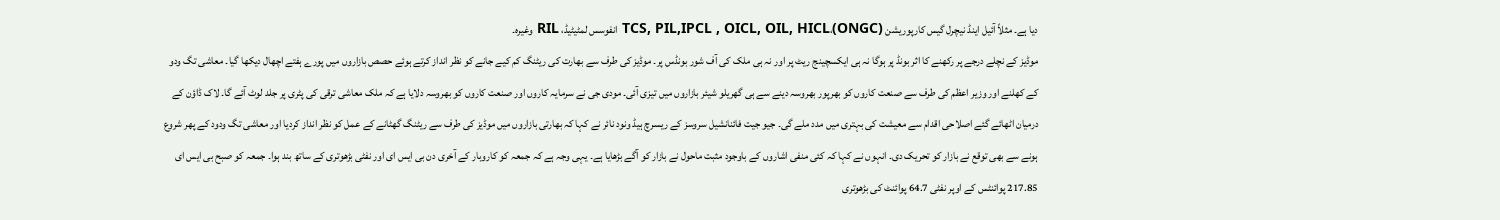دیا ہے۔ مثلاً آئیل اینڈ نیچرل گیس کارپوریشن (ONGC)،TCS, PIL,IPCL , OICL, OIL, HICL انفوسس لمٹیٹیڈ، RIL وغیرہ۔
موڈیز کے نچلے درجے پر رکھنے کا اثر بونڈ پر ہوگا نہ ہی ایکسچینج ریٹ پر اور نہ ہی ملک کی آف شور بونڈس پر۔ موڈیز کی طرف سے بھارت کی ریٹنگ کم کیے جانے کو نظر انداز کرتے ہوئے حصص بازاروں میں پورے ہفتے اچھال دیکھا گیا۔ معاشی تگ ودو کے کھلنے اور وزیر اعظم کی طرف سے صنعت کاروں کو بھرپور بھروسہ دینے سے ہی گھریلو شیئر بازاروں میں تیزی آئی۔ مودی جی نے سرمایہ کاروں اور صنعت کاروں کو بھروسہ دلایا ہے کہ ملک معاشی ترقی کی پٹری پر جلد لوٹ آئے گا۔ لاک ڈاؤن کے درمیان اٹھائے گئے اصلاحی اقدام سے معیشت کی بہتری میں مدد ملے گی۔ جیو جیت فائنانشیل سروسز کے ریسرچ ہیڈ ونود نائر نے کہا کہ بھارتی بازاروں میں موڈیز کی طرف سے ریٹنگ گھٹانے کے عمل کو نظر انداز کردیا اور معاشی تگ ودود کے پھر شروع ہونے سے بھی توقع نے بازار کو تحریک دی۔ انہوں نے کہا کہ کئی منفی اشاروں کے باوجود مثبت ماحول نے بازار کو آگے بڑھایا ہے۔ یہی وجہ ہے کہ جمعہ کو کاروبار کے آخری دن بی ایس ای اور نفٹی بڑھوتری کے ساتھ بند ہوا۔ جمعہ کو صبح بی ایس ای 217.85 پوائنٹس کے اوپر نفٹی 64.7 پوائنٹ کی بڑھوتری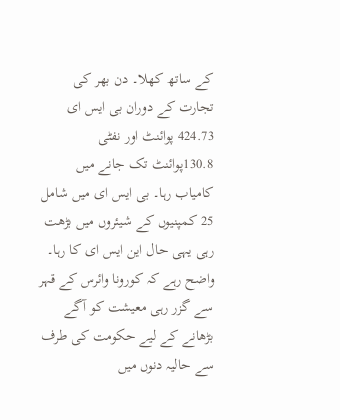کے ساتھ کھلا۔ دن بھر کی تجارت کے دوران بی ایس ای 424.73 پوائنٹ اور نفٹی 130.8پوائنٹ تک جانے میں کامیاب رہا۔ بی ایس ای میں شامل 25 کمپنیوں کے شیئروں میں بڑھت رہی یہی حال این ایس ای کا رہا۔
واضح رہے کہ کورونا وائرس کے قہر سے گزر رہی معیشت کو آگے بڑھانے کے لیے حکومت کی طرف سے حالیہ دنوں میں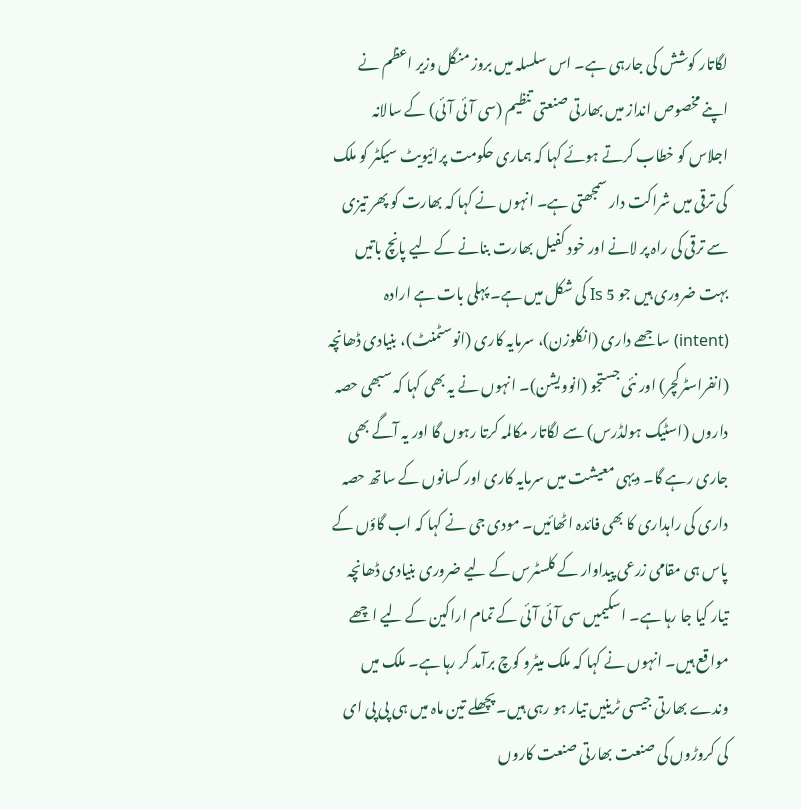لگاتار کوشش کی جارہی ہے۔ اس سلسلہ میں بروز منگل وزیر اعظم نے اپنے مخصوص انداز میں بھارتی صنعتی تنظیم (سی آئی آئی) کے سالانہ اجلاس کو خطاب کرتے ہوئے کہا کہ ہماری حکومت پرائیویٹ سیکٹر کو ملک کی ترقی میں شراکت دار سمجھتی ہے۔ انہوں نے کہا کہ بھارت کو پھر تیزی سے ترقی کی راہ پر لانے اور خود کفیل بھارت بنانے کے لیے پانچ باتیں بہت ضروری ہیں جو 5 Is کی شکل میں ہے۔ پہلی بات ہے ارادہ (intent) ساجھے داری (انکلوزن)، سرمایہ کاری (انوسٹمنٹ)، بنیادی ڈھانچہ (انفراسٹرکچر) اور نئی جستجو (انوویشن)۔ انہوں نے یہ بھی کہا کہ سبھی حصہ داروں (اسٹیک ہولڈرس) سے لگاتار مکالمہ کرتا رہوں گا اور یہ آگے بھی جاری رہے گا۔ دیہی معیشت میں سرمایہ کاری اور کسانوں کے ساتھ حصہ داری کی راہداری کا بھی فائدہ اٹھائیں۔ مودی جی نے کہا کہ اب گاؤں کے پاس ہی مقامی زرعی پیداوار کے کلسٹرس کے لیے ضروری بنیادی ڈھانچہ تیار کیا جا رہا ہے۔ اسکیمیں سی آئی آئی کے تمام اراکین کے لیے اچھے مواقع ہیں۔ انہوں نے کہا کہ ملک میٹرو کوچ برآمد کر رہا ہے۔ ملک میں وندے بھارتی جیسی ٹرینیں تیار ہو رہی ہیں۔ پچھلے تین ماہ میں ہی پی پی ای کی کروڑوں کی صنعت بھارتی صنعت کاروں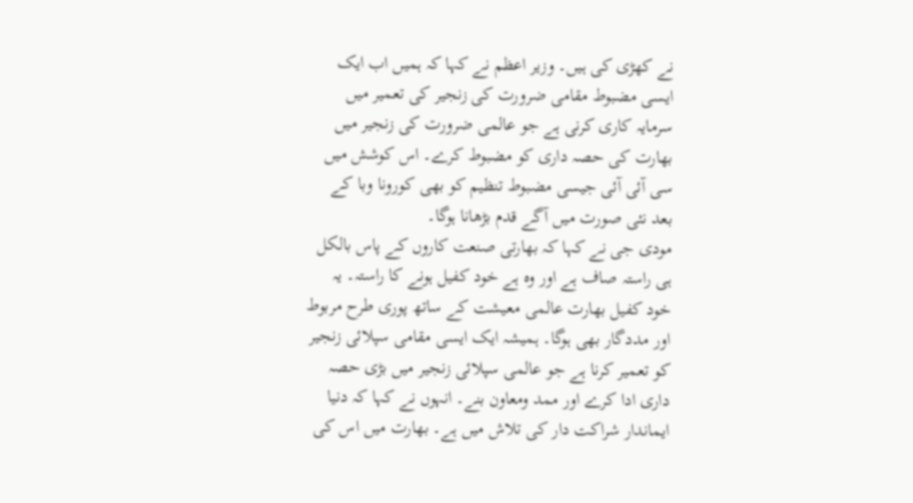نے کھڑی کی ہیں۔ وزیر اعظم نے کہا کہ ہمیں اب ایک ایسی مضبوط مقامی ضرورت کی زنجیر کی تعمیر میں سرمایہ کاری کرنی ہے جو عالمی ضرورت کی زنجیر میں بھارت کی حصہ داری کو مضبوط کرے۔ اس کوشش میں سی آئی آئی جیسی مضبوط تنظیم کو بھی کورونا وبا کے بعد نئی صورت میں آگے قدم بڑھانا ہوگا۔
مودی جی نے کہا کہ بھارتی صنعت کاروں کے پاس بالکل ہی راستہ صاف ہے اور وہ ہے خود کفیل ہونے کا راستہ۔ یہ خود کفیل بھارت عالمی معیشت کے ساتھ پوری طرح مربوط اور مددگار بھی ہوگا۔ ہمیشہ ایک ایسی مقامی سپلائی زنجیر کو تعمیر کرنا ہے جو عالمی سپلائی زنجیر میں بڑی حصہ داری ادا کرے اور ممد ومعاون بنے۔ انہوں نے کہا کہ دنیا ایماندار شراکت دار کی تلاش میں ہے۔ بھارت میں اس کی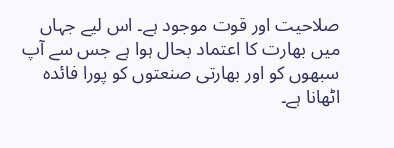صلاحیت اور قوت موجود ہے۔ اس لیے جہاں میں بھارت کا اعتماد بحال ہوا ہے جس سے آپ سبھوں کو اور بھارتی صنعتوں کو پورا فائدہ اٹھانا ہے۔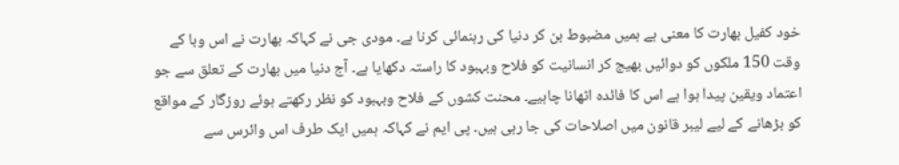خود کفیل بھارت کا معنی ہے ہمیں مضبوط بن کر دنیا کی رہنمائی کرنا ہے۔ مودی جی نے کہاکہ بھارت نے اس وبا کے وقت 150 ملکوں کو دوائیں بھیج کر انسانیت کو فلاح وبہبود کا راستہ دکھایا ہے۔ آج دنیا میں بھارت کے تعلق سے جو اعتماد ویقین پیدا ہوا ہے اس کا فائدہ اٹھانا چاہیے۔ محنت کشوں کے فلاح وبہبود کو نظر رکھتے ہوئے روزگار کے مواقع کو بڑھانے کے لیے لیبر قانون میں اصلاحات کی جا رہی ہیں۔ پی ایم نے کہاکہ ہمیں ایک طرف اس وائرس سے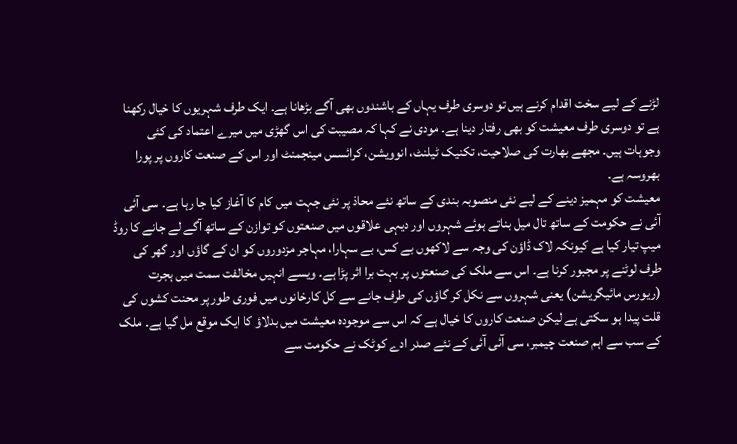لڑنے کے لیے سخت اقدام کرنے ہیں تو دوسری طرف یہاں کے باشندوں بھی آگے بڑھانا ہے۔ ایک طرف شہریوں کا خیال رکھنا ہے تو دوسری طرف معیشت کو بھی رفتار دینا ہے۔ مودی نے کہا کہ مصیبت کی اس گھڑی میں میرے اعتماد کی کئی وجوہات ہیں۔ مجھے بھارت کی صلاحیت، تکنیک ٹیلنٹ، انوویشن، کرائسس مینجمنٹ اور اس کے صنعت کاروں پر پورا بھروسہ ہے۔
معیشت کو مہمیز دینے کے لیے نئی منصوبہ بندی کے ساتھ نئے محاذ پر نئی جہت میں کام کا آغاز کیا جا رہا ہے۔ سی آئی آئی نے حکومت کے ساتھ تال میل بناتے ہوئے شہروں اور دیہی علاقوں میں صنعتوں کو توازن کے ساتھ آگے لے جانے کا روڈ میپ تیار کیا ہے کیونکہ لاک ڈاؤن کی وجہ سے لاکھوں بے کس، بے سہارا، مہاجر مزدوروں کو ان کے گاؤں اور گھر کی طرف لوٹنے پر مجبور کرنا ہے۔ اس سے ملک کی صنعتوں پر بہت برا اثر پڑا ہے۔ ویسے انہیں مخالفت سمت میں ہجرت (ریورس مائیگریشن) یعنی شہروں سے نکل کر گاؤں کی طرف جانے سے کل کارخانوں میں فوری طور پر محنت کشوں کی قلت پیدا ہو سکتی ہے لیکن صنعت کاروں کا خیال ہے کہ اس سے موجودہ معیشت میں بدلاؤ کا ایک موقع مل گیا ہے۔ ملک کے سب سے اہم صنعت چیمبر، سی آئی آئی کے نئے صدر ادے کوٹک نے حکومت سے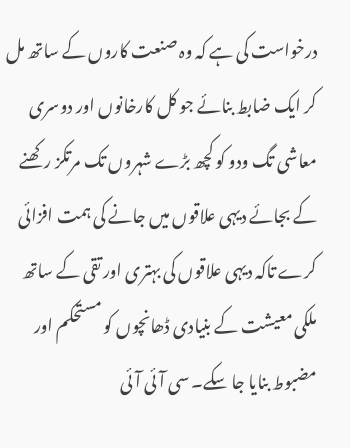درخواست کی ہے کہ وہ صنعت کاروں کے ساتھ مل کر ایک ضابط بنائے جو کل کارخانوں اور دوسری معاشی تگ ودو کو کچھ بڑے شہروں تک مرتکز رکھنے کے بجائے دیہی علاقوں میں جانے کی ہمت افزائی کرے تاکہ دیہی علاقوں کی بہتری اور تقی کے ساتھ ملکی معیشت کے بنیادی ڈھانچوں کو مستحکم اور مضبوط بنایا جا سکے۔ سی آئی آئی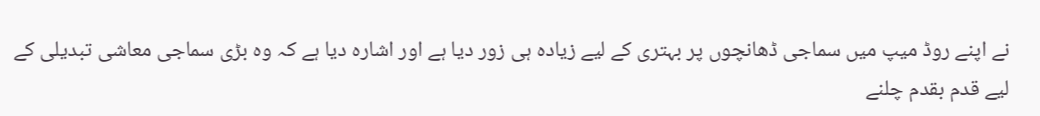نے اپنے روڈ میپ میں سماجی ڈھانچوں پر بہتری کے لیے زیادہ ہی زور دیا ہے اور اشارہ دیا ہے کہ وہ بڑی سماجی معاشی تبدیلی کے لیے قدم بقدم چلنے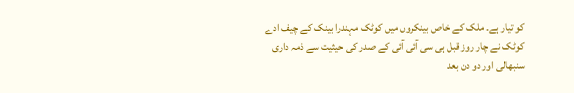کو تیار ہے۔ ملک کے خاص بینکروں میں کوٹک مہندرا بینک کے چیف ادے کوٹک نے چار روز قبل ہی سی آئی آئی کے صدر کی حیثیت سے ذمہ داری سنبھالی اور دو دن بعد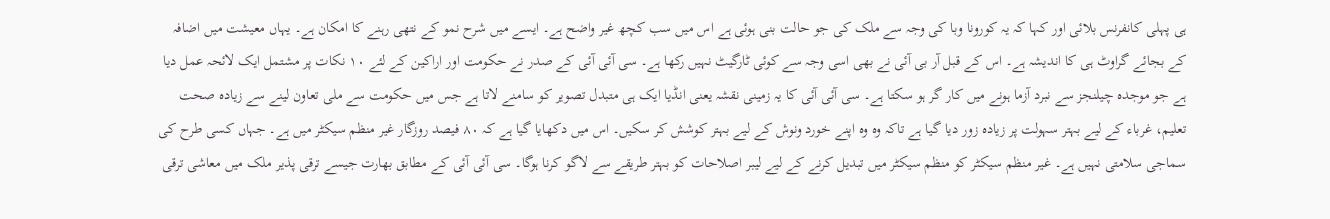ہی پہلی کانفرنس بلائی اور کہا کہ یہ کورونا وبا کی وجہ سے ملک کی جو حالت بنی ہوئی ہے اس میں سب کچھ غیر واضح ہے۔ ایسے میں شرح نمو کے نتھی رہنے کا امکان ہے۔ یہاں معیشت میں اضافہ کے بجائے گراوٹ ہی کا اندیشہ ہے۔ اس کے قبل آر بی آئی نے بھی اسی وجہ سے کوئی ٹارگیٹ نہیں رکھا ہے۔ سی آئی آئی کے صدر نے حکومت اور اراکین کے لئے ۱۰ نکات پر مشتمل ایک لائحہ عمل دیا ہے جو موجدہ چیلنجز سے نبرد آزما ہونے میں کار گر ہو سکتا ہے۔ سی آئی آئی کا یہ زمینی نقشہ یعنی انڈیا ایک ہی متبدل تصویر کو سامنے لاتا ہے جس میں حکومت سے ملی تعاون لینے سے زیادہ صحت تعلیم، غرباء کے لیے بہتر سہولت پر زیادہ زور دیا گیا ہے تاکہ وہ وہ اپنے خورد ونوش کے لیے بہتر کوشش کر سکیں۔ اس میں دکھایا گیا ہے کہ ۸۰ فیصد روزگار غیر منظم سیکٹر میں ہے۔ جہاں کسی طرح کی سماجی سلامتی نہیں ہے۔ غیر منظم سیکٹر کو منظم سیکٹر میں تبدیل کرنے کے لیے لیبر اصلاحات کو بہتر طریقے سے لاگو کرنا ہوگا۔ سی آئی آئی کے مطابق بھارت جیسے ترقی پذیر ملک میں معاشی ترقی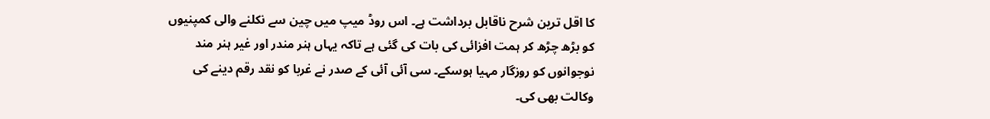کا اقل ترین شرح ناقابل برداشت ہے۔ اس روڈ میپ میں چین سے نکلنے والی کمپنیوں کو بڑھ چڑھ کر ہمت افزائی کی بات کی گئی ہے تاکہ یہاں ہنر مندر اور غیر ہنر مند نوجوانوں کو روزگار مہیا ہوسکے۔ سی آئی آئی کے صدر نے غربا کو نقد رقم دینے کی وکالت بھی کی۔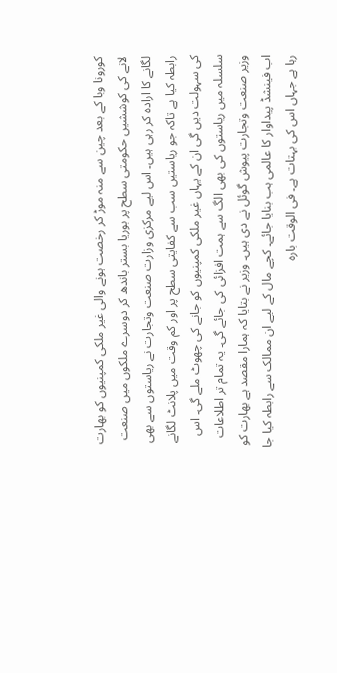کورونا وبا کے بعد چین سے منہ موڑ کر رخصت ہونے والی غیر ملکی کمپنیوں کو بھارت لانے کی کوششیں حکومتی سطح پر بوریا بستر باندھ کر دوسرے ملکوں میں صنعت لگانے کا ارادہ کر رہی ہیں۔ اس لیے مرکزی وزارت صنعت وتجارت نے ریاستوں سے بھی رابطہ کیا ہے تاکہ جو ریاستیں سب سے کفایتی سطح پر اور کم وقت میں پلانٹ لگانے کی سہولت دیں گی ان کے یہاں غیر ملکی کمپنیوں کو جانے کی چھوٹ ملے گی۔ اس سلسلہ میں ریاستوں کی بھی الگ سے ہمت افزائی کی جائے گی۔ یہ تمام تر اطلاعات وزیر صنعت وتجارت پیوش گوئل نے دی ہیں۔ وزیر نے بتایا کہ ہمارا مقصد ہے بھارت کو اب فینشڈ پیداوار کا عالمی ہب بنایا جائے۔ کچے مال کے لیے ان ممالک سے رابطہ کیا جا رہا ہے جہاں اس کی بہتات ہے۔ فی الوقت بارہ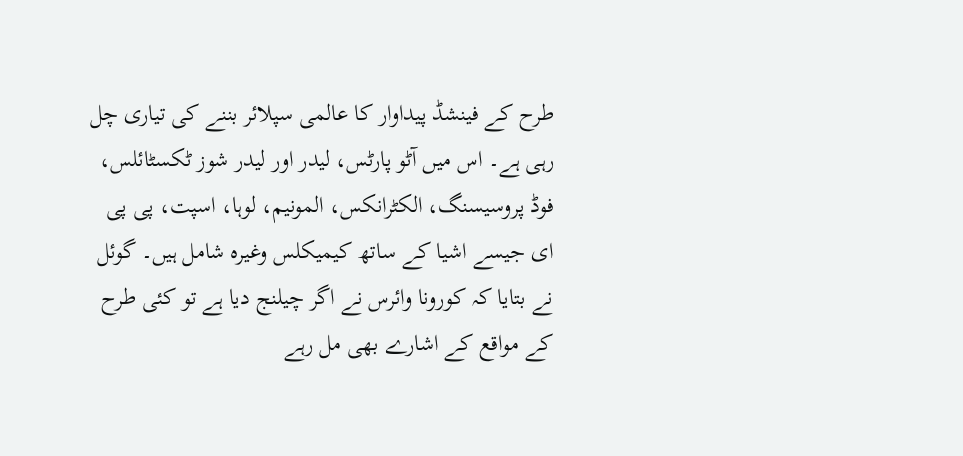طرح کے فینشڈ پیداوار کا عالمی سپلائر بننے کی تیاری چل رہی ہے۔ اس میں آٹو پارٹس، لیدر اور لیدر شوز ٹکسٹائلس، فوڈ پروسیسنگ، الکٹرانکس، المونیم، لوہا، اسپت، پی پی ای جیسے اشیا کے ساتھ کیمیکلس وغیرہ شامل ہیں۔ گوئل نے بتایا کہ کورونا وائرس نے اگر چیلنج دیا ہے تو کئی طرح کے مواقع کے اشارے بھی مل رہے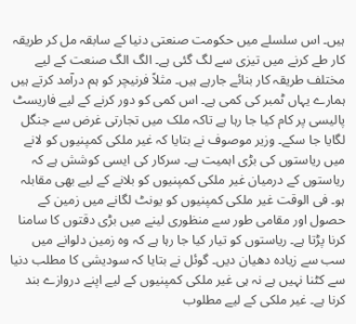ہیں۔ اس سلسلے میں حکومت صنعتی دنیا کے سابقہ مل کر طریقہ کار طے کرنے میں تیزی سے لگ گئی ہے۔ الگ الگ صنعت کے لیے مختلف طریقہ کار بنائے جارہے ہیں۔ مثلاً فرنیچر کو ہم درآمد کرتے ہیں ہمارے یہاں ٹمبر کی کمی ہے۔ اس کمی کو دور کرنے کے لیے فاریسٹ پالیسی پر کام کیا جا رہا ہے تاکہ ملک میں تجارتی غرض سے جنگل لگایا جا سکے۔ وزیر موصوف نے بتایا کہ غیر ملکی کمپنیوں کو لانے میں ریاستوں کی بڑی اہمیت ہے۔ سرکار کی ایسی کوشش ہے کہ ریاستوں کے درمیان غیر ملکی کمپنیوں کو بلانے کے لیے بھی مقابلہ ہو۔ فی الوقت غیر ملکی کمپنیوں کو یونٹ لگانے میں زمین کے حصول اور مقامی طور سے منظوری لینے میں بڑی دقتوں کا سامنا کرنا پڑتا ہے۔ ریاستوں کو تیار کیا جا رہا ہے کہ وہ زمین دلوانے میں سب سے زیادہ دھیان دیں۔ گوئل نے بتایا کہ سودیشی کا مطلب دنیا سے کٹنا نہیں ہے نہ ہی غیر ملکی کمپنیوں کے لیے اپنے دروازے بند کرنا ہے۔ غیر ملکی کے لیے مطلوب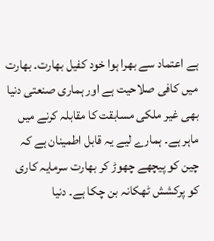ہے اعتماد سے بھرا ہوا خود کفیل بھارت۔ بھارت میں کافی صلاحیت ہے اور ہماری صنعتی دنیا بھی غیر ملکی مسابقت کا مقابلہ کرنے میں ماہر ہے۔ ہمارے لیے یہ قابل اطمینان ہے کہ چین کو پیچھے چھوڑ کر بھارت سرمایہ کاری کو پرکشش ٹھکانہ بن چکا ہے۔ دنیا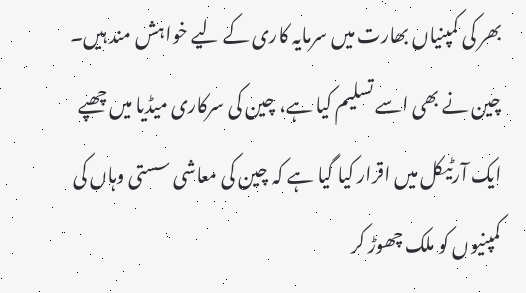بھر کی کمپنیاں بھارت میں سرمایہ کاری کے لیے خواہش مند ہیں۔ چین نے بھی اسے تسلیم کیا ہے، چین کی سرکاری میڈیا میں چھپے ایک آرٹیکل میں اقرار کیا گیا ہے کہ چین کی معاشی سستی وہاں کی کمپنیوں کو ملک چھوڑ کر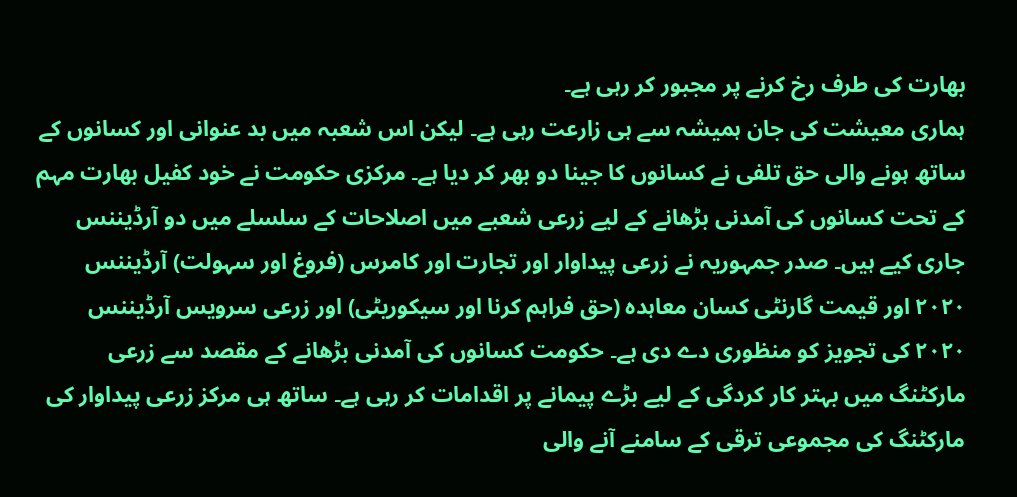بھارت کی طرف رخ کرنے پر مجبور کر رہی ہے۔
ہماری معیشت کی جان ہمیشہ سے ہی زارعت رہی ہے۔ لیکن اس شعبہ میں بد عنوانی اور کسانوں کے ساتھ ہونے والی حق تلفی نے کسانوں کا جینا دو بھر کر دیا ہے۔ مرکزی حکومت نے خود کفیل بھارت مہم کے تحت کسانوں کی آمدنی بڑھانے کے لیے زرعی شعبے میں اصلاحات کے سلسلے میں دو آرڈیننس جاری کیے ہیں۔ صدر جمہوریہ نے زرعی پیداوار اور تجارت اور کامرس (فروغ اور سہولت) آرڈیننس ۲۰۲۰ اور قیمت گارنٹی کسان معاہدہ (حق فراہم کرنا اور سیکوریٹی) اور زرعی سرویس آرڈیننس ۲۰۲۰ کی تجویز کو منظوری دے دی ہے۔ حکومت کسانوں کی آمدنی بڑھانے کے مقصد سے زرعی مارکٹنگ میں بہتر کار کردگی کے لیے بڑے پیمانے پر اقدامات کر رہی ہے۔ ساتھ ہی مرکز زرعی پیداوار کی مارکٹنگ کی مجموعی ترقی کے سامنے آنے والی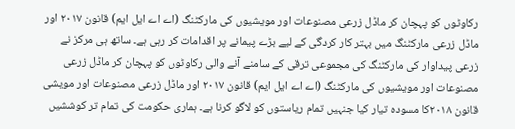رکاوٹوں کو پہچان کر ماڈل زرعی مصنوعات اور مویشیوں کی مارکٹنگ (اے اے ایل ایم) قانون ۲۰۱۷ اور ماڈل زرعی مارکٹنگ میں بہتر کار کردگی کے لیے بڑے پیمانے پر اقدامات کر رہی ہے۔ ساتھ ہی مرکز نے زرعی پیداوار کی مارکٹنگ کی مجموعی ترقی کے سامنے آنے والی رکاوٹوں کو پہچان کر ماڈل زرعی مصنوعات اور مویشیوں کی مارکٹنگ (اے اے ایل ایم) قانون ۲۰۱۷ اور ماڈل زرعی مصنوعات اور مویشی قانون ۲۰۱۸کا مسودہ تیار کیا جنہیں تمام ریاستوں کو لاگو کرنا ہے۔ ہماری حکومت کی تمام تر کوششیں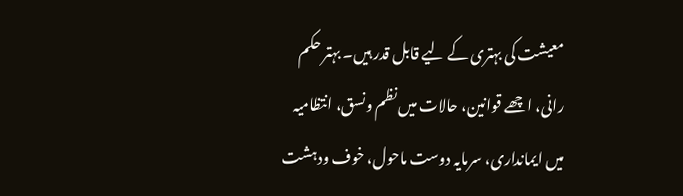معیشت کی بہتری کے لیے قابل قدر ہیں۔ بہتر حکم رانی، اچھے قوانین، حالات میں نظم ونسق، انتظامیہ میں ایمانداری، سرمایہ دوست ماحول، خوف ودہشت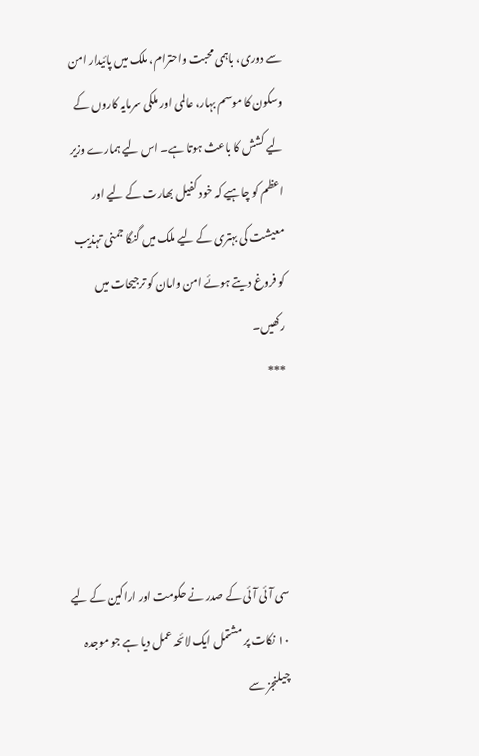سے دوری، باہمی محبت واحترام، ملک میں پائیدار امن وسکون کا موسم بہار، عالمی اور ملکی سرمایہ کاروں کے لیے کشش کا باعث ہوتا ہے۔ اس لیے ہمارے وزیر اعظم کو چاہیے کہ خود کفیل بھارت کے لیے اور معیشت کی بہتری کے لیے ملک میں گنگا جمنی تہذیب کو فروغ دیتے ہوئے امن وامان کو ترجیحات میں رکھیں۔
***




سی آئی آئی کے صدر نے حکومت اور اراکین کے لیے ۱۰ نکات پر مشتمل ایک لائحہ عمل دیا ہے جو موجدہ چیلنجز سے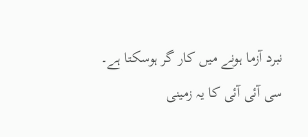نبرد آزما ہونے میں کار گر ہوسکتا ہے۔ سی آئی آئی کا یہ زمینی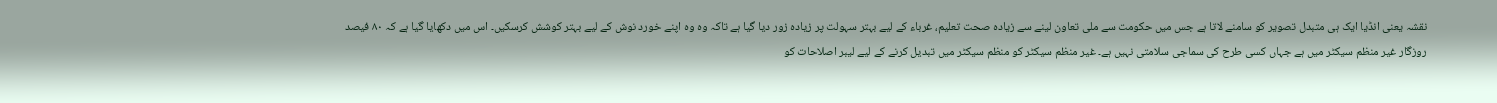نقشہ یعنی انڈیا ایک ہی متبدل تصویر کو سامنے لاتا ہے جس میں حکومت سے ملی تعاون لینے سے زیادہ صحت تعلیم، غرباء کے لیے بہتر سہولت پر زیادہ زور دیا گیا ہے تاکہ وہ وہ اپنے خورد نوش کے لیے بہتر کوشش کرسکیں۔ اس میں دکھایا گیا ہے کہ ۸۰ فیصد روزگار غیر منظم سیکٹر میں ہے جہاں کسی طرح کی سماجی سلامتی نہیں ہے۔ غیر منظم سیکٹر کو منظم سیکٹر میں تبدیل کرنے کے لیے لیبر اصلاحات کو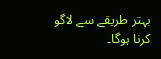بہتر طریقے سے لاگو کرنا ہوگا۔